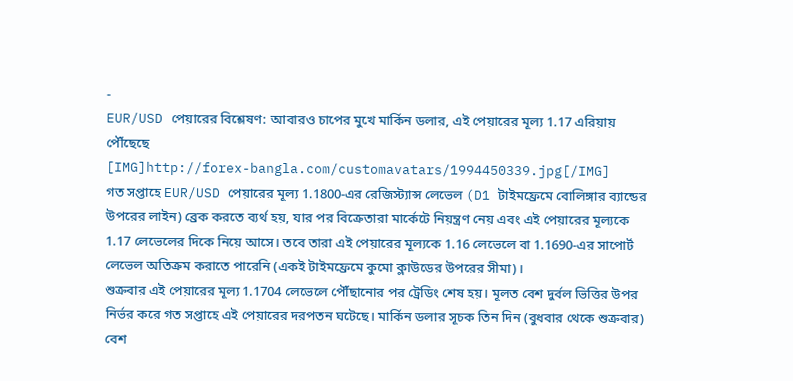-
EUR/USD পেয়ারের বিশ্লেষণ: আবারও চাপের মুখে মার্কিন ডলার, এই পেয়ারের মূল্য 1.17 এরিয়ায় পৌঁছেছে
[IMG]http://forex-bangla.com/customavatars/1994450339.jpg[/IMG]
গত সপ্তাহে EUR/USD পেয়ারের মূল্য 1.1800-এর রেজিস্ট্যান্স লেভেল (D1 টাইমফ্রেমে বোলিঙ্গার ব্যান্ডের উপরের লাইন) ব্রেক করতে ব্যর্থ হয়, যার পর বিক্রেতারা মার্কেটে নিয়ন্ত্রণ নেয় এবং এই পেয়ারের মূল্যকে 1.17 লেভেলের দিকে নিয়ে আসে। তবে তারা এই পেয়ারের মূল্যকে 1.16 লেভেলে বা 1.1690-এর সাপোর্ট লেভেল অতিক্রম করাতে পারেনি (একই টাইমফ্রেমে কুমো ক্লাউডের উপরের সীমা)।
শুক্রবার এই পেয়ারের মূল্য 1.1704 লেভেলে পৌঁছানোর পর ট্রেডিং শেষ হয়। মূলত বেশ দুর্বল ভিত্তির উপর নির্ভর করে গত সপ্তাহে এই পেয়ারের দরপতন ঘটেছে। মার্কিন ডলার সূচক তিন দিন (বুধবার থেকে শুক্রবার) বেশ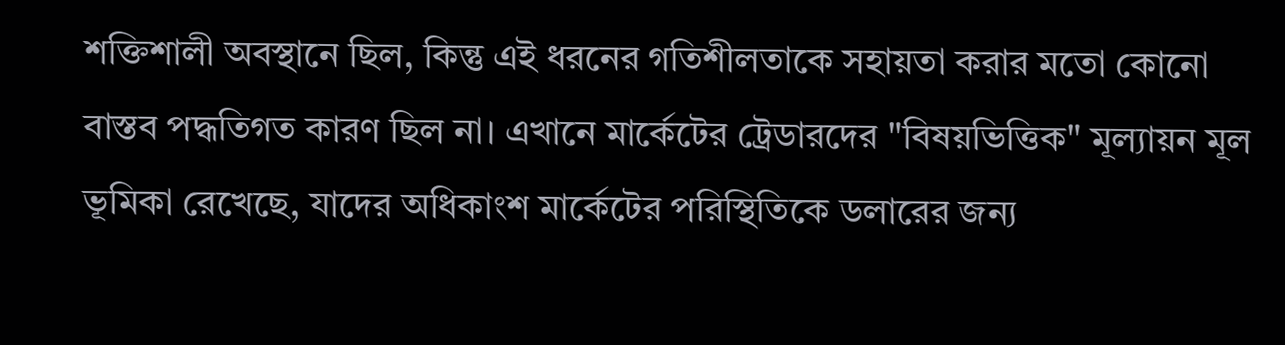শক্তিশালী অবস্থানে ছিল, কিন্তু এই ধরনের গতিশীলতাকে সহায়তা করার মতো কোনো বাস্তব পদ্ধতিগত কারণ ছিল না। এখানে মার্কেটের ট্রেডারদের "বিষয়ভিত্তিক" মূল্যায়ন মূল ভূমিকা রেখেছে, যাদের অধিকাংশ মার্কেটের পরিস্থিতিকে ডলারের জন্য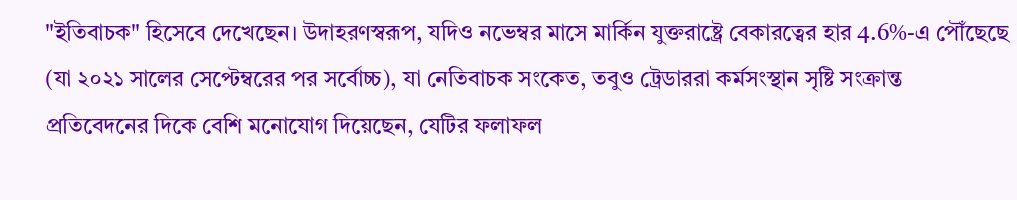"ইতিবাচক" হিসেবে দেখেছেন। উদাহরণস্বরূপ, যদিও নভেম্বর মাসে মার্কিন যুক্তরাষ্ট্রে বেকারত্বের হার 4.6%-এ পৌঁছেছে (যা ২০২১ সালের সেপ্টেম্বরের পর সর্বোচ্চ), যা নেতিবাচক সংকেত, তবুও ট্রেডাররা কর্মসংস্থান সৃষ্টি সংক্রান্ত প্রতিবেদনের দিকে বেশি মনোযোগ দিয়েছেন, যেটির ফলাফল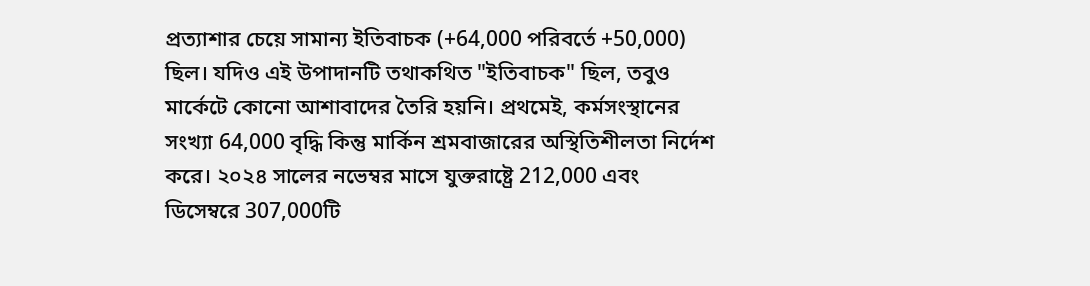প্রত্যাশার চেয়ে সামান্য ইতিবাচক (+64,000 পরিবর্তে +50,000) ছিল। যদিও এই উপাদানটি তথাকথিত "ইতিবাচক" ছিল, তবুও মার্কেটে কোনো আশাবাদের তৈরি হয়নি। প্রথমেই, কর্মসংস্থানের সংখ্যা 64,000 বৃদ্ধি কিন্তু মার্কিন শ্রমবাজারের অস্থিতিশীলতা নির্দেশ করে। ২০২৪ সালের নভেম্বর মাসে যুক্তরাষ্ট্রে 212,000 এবং ডিসেম্বরে 307,000টি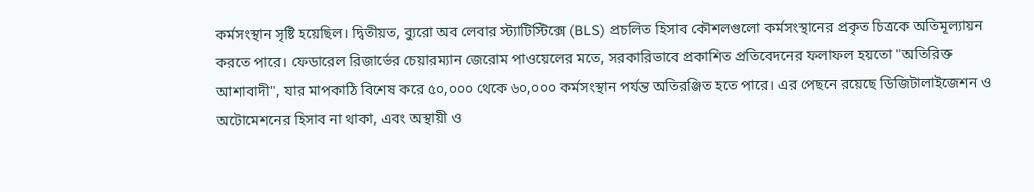কর্মসংস্থান সৃষ্টি হয়েছিল। দ্বিতীয়ত, ব্যুরো অব লেবার স্ট্যাটিস্টিক্সে (BLS) প্রচলিত হিসাব কৌশলগুলো কর্মসংস্থানের প্রকৃত চিত্রকে অতিমূল্যায়ন করতে পারে। ফেডারেল রিজার্ভের চেয়ারম্যান জেরোম পাওয়েলের মতে, সরকারিভাবে প্রকাশিত প্রতিবেদনের ফলাফল হয়তো "অতিরিক্ত আশাবাদী", যার মাপকাঠি বিশেষ করে ৫০,০০০ থেকে ৬০,০০০ কর্মসংস্থান পর্যন্ত অতিরঞ্জিত হতে পারে। এর পেছনে রয়েছে ডিজিটালাইজেশন ও অটোমেশনের হিসাব না থাকা, এবং অস্থায়ী ও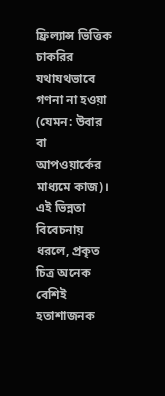ফ্রিল্যান্স ভিত্তিক চাকরির যথাযথভাবে গণনা না হওয়া (যেমন: উবার বা আপওয়ার্কের মাধ্যমে কাজ)।
এই ভিন্নতা বিবেচনায় ধরলে, প্রকৃত চিত্র অনেক বেশিই হতাশাজনক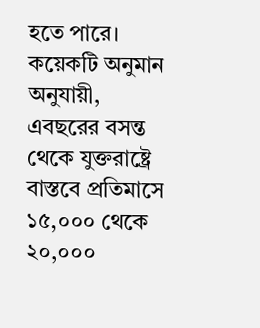হতে পারে। কয়েকটি অনুমান অনুযায়ী, এবছরের বসন্ত থেকে যুক্তরাষ্ট্রে বাস্তবে প্রতিমাসে ১৫,০০০ থেকে ২০,০০০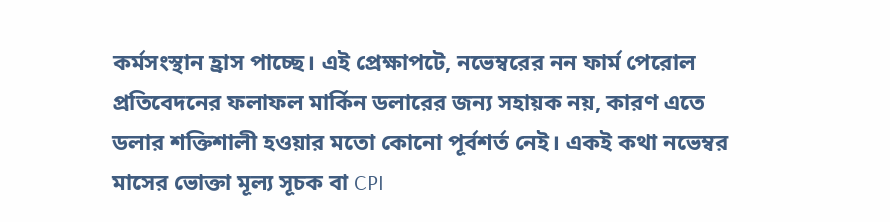কর্মসংস্থান হ্রাস পাচ্ছে। এই প্রেক্ষাপটে, নভেম্বরের নন ফার্ম পেরোল প্রতিবেদনের ফলাফল মার্কিন ডলারের জন্য সহায়ক নয়, কারণ এতে ডলার শক্তিশালী হওয়ার মতো কোনো পূর্বশর্ত নেই। একই কথা নভেম্বর মাসের ভোক্তা মূল্য সূচক বা CPI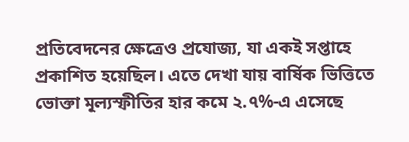প্রতিবেদনের ক্ষেত্রেও প্রযোজ্য, যা একই সপ্তাহে প্রকাশিত হয়েছিল। এতে দেখা যায় বার্ষিক ভিত্তিতে ভোক্তা মূল্যস্ফীতির হার কমে ২.৭%-এ এসেছে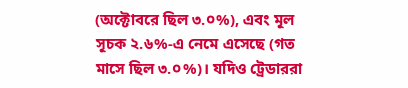(অক্টোবরে ছিল ৩.০%), এবং মূল সূচক ২.৬%-এ নেমে এসেছে (গত মাসে ছিল ৩.০%)। যদিও ট্রেডাররা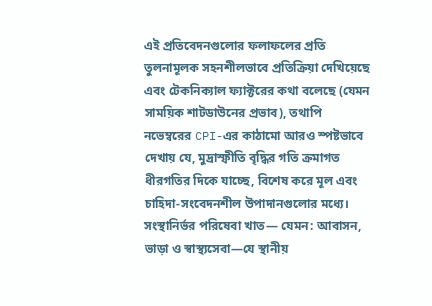এই প্রতিবেদনগুলোর ফলাফলের প্রতি তুলনামূলক সহনশীলভাবে প্রতিক্রিয়া দেখিয়েছে এবং টেকনিক্যাল ফ্যাক্টরের কথা বলেছে (যেমন সাময়িক শাটডাউনের প্রভাব), তথাপি নভেম্বরের CPI-এর কাঠামো আরও স্পষ্টভাবে দেখায় যে, মুদ্রাস্ফীতি বৃদ্ধির গতি ক্রমাগত ধীরগতির দিকে যাচ্ছে, বিশেষ করে মূল এবং চাহিদা-সংবেদনশীল উপাদানগুলোর মধ্যে। সংস্থানির্ভর পরিষেবা খাত— যেমন: আবাসন, ভাড়া ও স্বাস্থ্যসেবা—যে স্থানীয়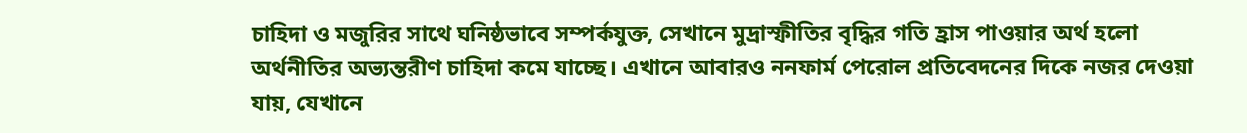চাহিদা ও মজুরির সাথে ঘনিষ্ঠভাবে সম্পর্কযুক্ত, সেখানে মুদ্রাস্ফীতির বৃদ্ধির গতি হ্রাস পাওয়ার অর্থ হলো অর্থনীতির অভ্যন্তরীণ চাহিদা কমে যাচ্ছে। এখানে আবারও ননফার্ম পেরোল প্রতিবেদনের দিকে নজর দেওয়া যায়, যেখানে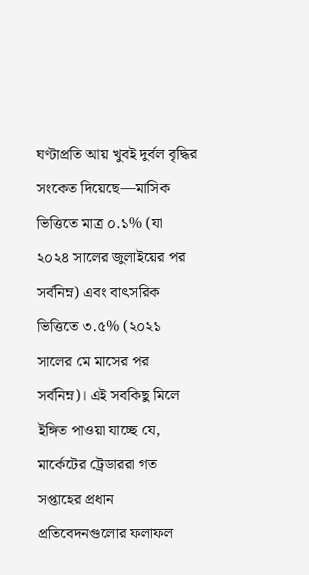ঘণ্টাপ্রতি আয় খুবই দুর্বল বৃদ্ধির সংকেত দিয়েছে—মাসিক ভিত্তিতে মাত্র ০.১% (যা ২০২৪ সালের জুলাইয়ের পর সর্বনিম্ন) এবং বাৎসরিক ভিত্তিতে ৩.৫% (২০২১ সালের মে মাসের পর সর্বনিম্ন)। এই সবকিছু মিলে ইঙ্গিত পাওয়া যাচ্ছে যে, মার্কেটের ট্রেডাররা গত সপ্তাহের প্রধান প্রতিবেদনগুলোর ফলাফল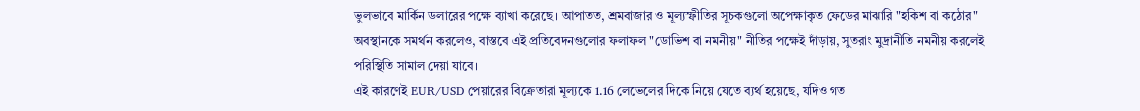ভুলভাবে মার্কিন ডলারের পক্ষে ব্যাখা করেছে। আপাতত, শ্রমবাজার ও মূল্যস্ফীতির সূচকগুলো অপেক্ষাকৃত ফেডের মাঝারি "হকিশ বা কঠোর" অবস্থানকে সমর্থন করলেও, বাস্তবে এই প্রতিবেদনগুলোর ফলাফল "ডোভিশ বা নমনীয়" নীতির পক্ষেই দাঁড়ায়, সুতরাং মুদ্রানীতি নমনীয় করলেই পরিস্থিতি সামাল দেয়া যাবে।
এই কারণেই EUR/USD পেয়ারের বিক্রেতারা মূল্যকে 1.16 লেভেলের দিকে নিয়ে যেতে ব্যর্থ হয়েছে, যদিও গত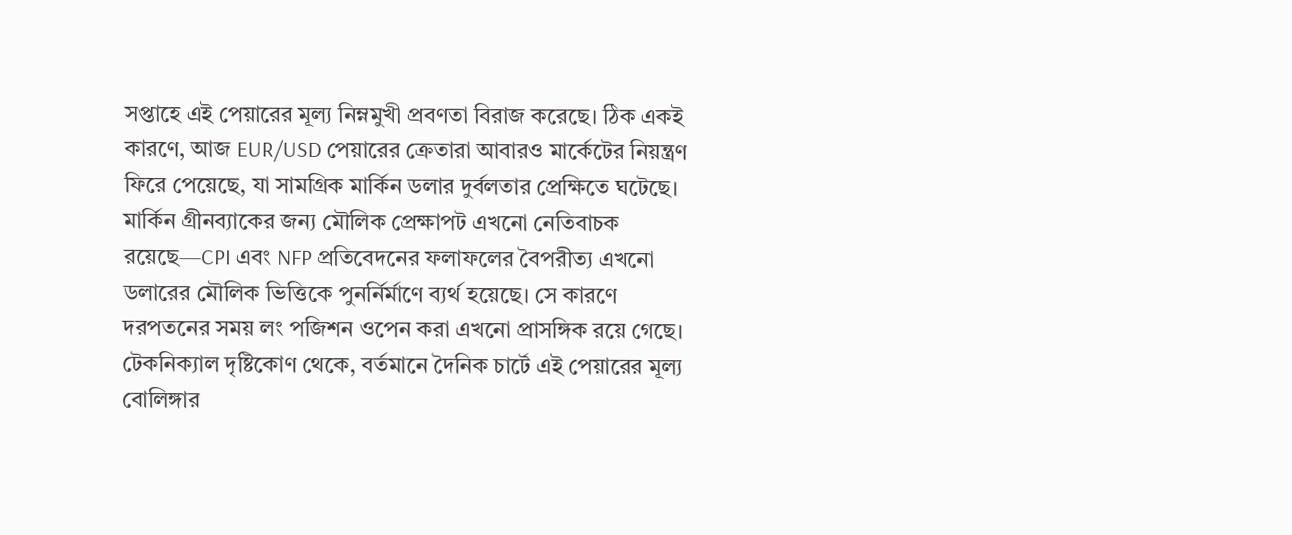সপ্তাহে এই পেয়ারের মূল্য নিম্নমুখী প্রবণতা বিরাজ করেছে। ঠিক একই কারণে, আজ EUR/USD পেয়ারের ক্রেতারা আবারও মার্কেটের নিয়ন্ত্রণ ফিরে পেয়েছে, যা সামগ্রিক মার্কিন ডলার দুর্বলতার প্রেক্ষিতে ঘটেছে। মার্কিন গ্রীনব্যাকের জন্য মৌলিক প্রেক্ষাপট এখনো নেতিবাচক রয়েছে—CPI এবং NFP প্রতিবেদনের ফলাফলের বৈপরীত্য এখনো ডলারের মৌলিক ভিত্তিকে পুনর্নির্মাণে ব্যর্থ হয়েছে। সে কারণে দরপতনের সময় লং পজিশন ওপেন করা এখনো প্রাসঙ্গিক রয়ে গেছে। টেকনিক্যাল দৃষ্টিকোণ থেকে, বর্তমানে দৈনিক চার্টে এই পেয়ারের মূল্য বোলিঙ্গার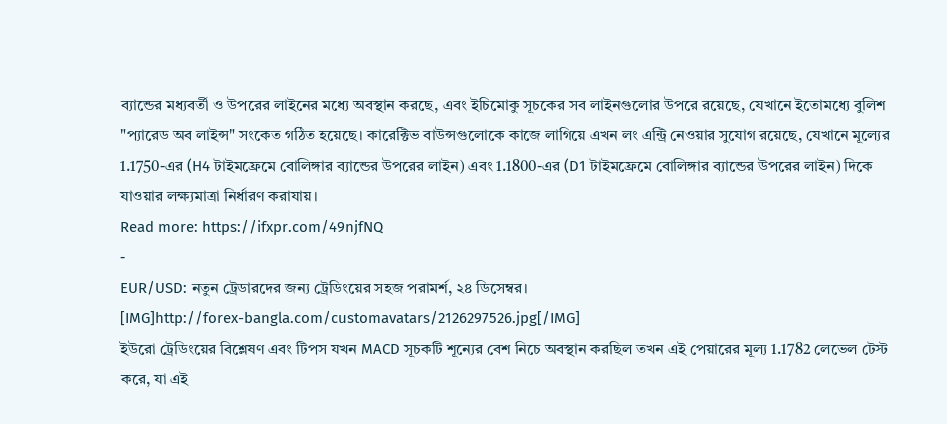ব্যান্ডের মধ্যবর্তী ও উপরের লাইনের মধ্যে অবস্থান করছে, এবং ইচিমোকু সূচকের সব লাইনগুলোর উপরে রয়েছে, যেখানে ইতোমধ্যে বুলিশ "প্যারেড অব লাইন্স" সংকেত গঠিত হয়েছে। কারেক্টিভ বাউন্সগুলোকে কাজে লাগিয়ে এখন লং এন্ট্রি নেওয়ার সুযোগ রয়েছে, যেখানে মূল্যের 1.1750-এর (H4 টাইমফ্রেমে বোলিঙ্গার ব্যান্ডের উপরের লাইন) এবং 1.1800-এর (D1 টাইমফ্রেমে বোলিঙ্গার ব্যান্ডের উপরের লাইন) দিকে যাওয়ার লক্ষ্যমাত্রা নির্ধারণ করাযায়।
Read more: https://ifxpr.com/49njfNQ
-
EUR/USD: নতুন ট্রেডারদের জন্য ট্রেডিংয়ের সহজ পরামর্শ, ২৪ ডিসেম্বর।
[IMG]http://forex-bangla.com/customavatars/2126297526.jpg[/IMG]
ইউরো ট্রেডিংয়ের বিশ্লেষণ এবং টিপস যখন MACD সূচকটি শূন্যের বেশ নিচে অবস্থান করছিল তখন এই পেয়ারের মূল্য 1.1782 লেভেল টেস্ট করে, যা এই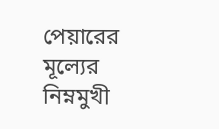পেয়ারের মূল্যের নিম্নমুখী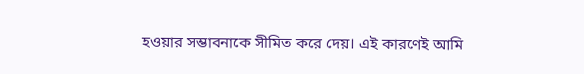হওয়ার সম্ভাবনাকে সীমিত করে দেয়। এই কারণেই আমি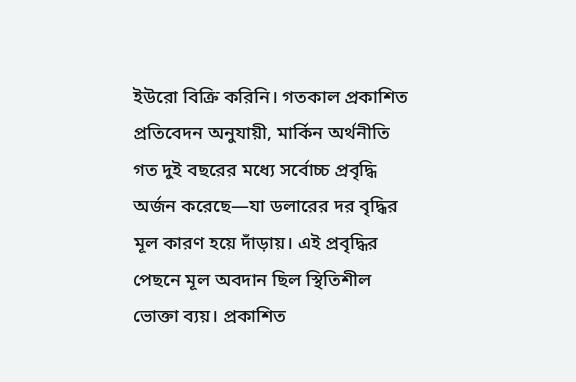ইউরো বিক্রি করিনি। গতকাল প্রকাশিত প্রতিবেদন অনুযায়ী, মার্কিন অর্থনীতি গত দুই বছরের মধ্যে সর্বোচ্চ প্রবৃদ্ধি অর্জন করেছে—যা ডলারের দর বৃদ্ধির মূল কারণ হয়ে দাঁড়ায়। এই প্রবৃদ্ধির পেছনে মূল অবদান ছিল স্থিতিশীল ভোক্তা ব্যয়। প্রকাশিত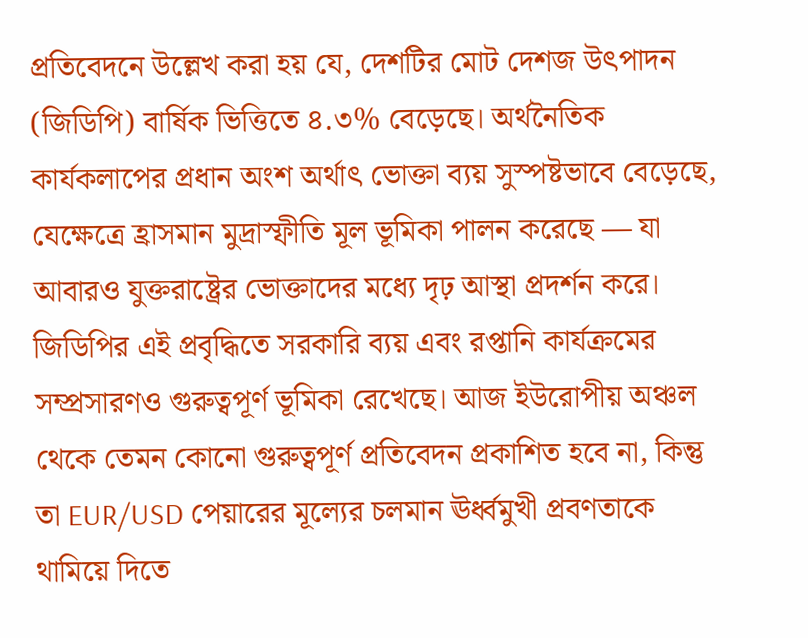প্রতিবেদনে উল্লেখ করা হয় যে, দেশটির মোট দেশজ উৎপাদন (জিডিপি) বার্ষিক ভিত্তিতে ৪.৩% বেড়েছে। অর্থনৈতিক কার্যকলাপের প্রধান অংশ অর্থাৎ ভোক্তা ব্যয় সুস্পষ্টভাবে বেড়েছে, যেক্ষেত্রে হ্রাসমান মুদ্রাস্ফীতি মূল ভূমিকা পালন করেছে — যা আবারও যুক্তরাষ্ট্রের ভোক্তাদের মধ্যে দৃঢ় আস্থা প্রদর্শন করে। জিডিপির এই প্রবৃদ্ধিতে সরকারি ব্যয় এবং রপ্তানি কার্যক্রমের সম্প্রসারণও গুরুত্বপূর্ণ ভূমিকা রেখেছে। আজ ইউরোপীয় অঞ্চল থেকে তেমন কোনো গুরুত্বপূর্ণ প্রতিবেদন প্রকাশিত হবে না, কিন্তু তা EUR/USD পেয়ারের মূল্যের চলমান ঊর্ধ্বমুখী প্রবণতাকে থামিয়ে দিতে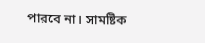পারবে না। সামষ্টিক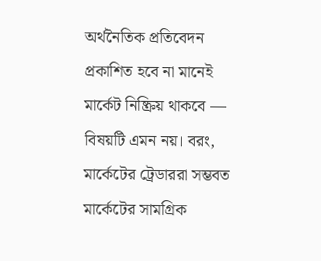অর্থনৈতিক প্রতিবেদন প্রকাশিত হবে না মানেই মার্কেট নিষ্ক্রিয় থাকবে — বিষয়টি এমন নয়। বরং, মার্কেটের ট্রেডাররা সম্ভবত মার্কেটের সামগ্রিক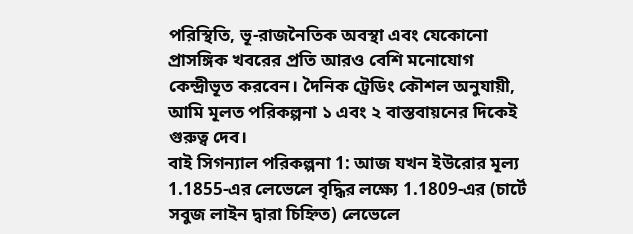পরিস্থিতি, ভূ-রাজনৈতিক অবস্থা এবং যেকোনো প্রাসঙ্গিক খবরের প্রতি আরও বেশি মনোযোগ কেন্দ্রীভূত করবেন। দৈনিক ট্রেডিং কৌশল অনুযায়ী, আমি মূলত পরিকল্পনা ১ এবং ২ বাস্তবায়নের দিকেই গুরুত্ব দেব।
বাই সিগন্যাল পরিকল্পনা 1: আজ যখন ইউরোর মূল্য 1.1855-এর লেভেলে বৃদ্ধির লক্ষ্যে 1.1809-এর (চার্টে সবুজ লাইন দ্বারা চিহ্নিত) লেভেলে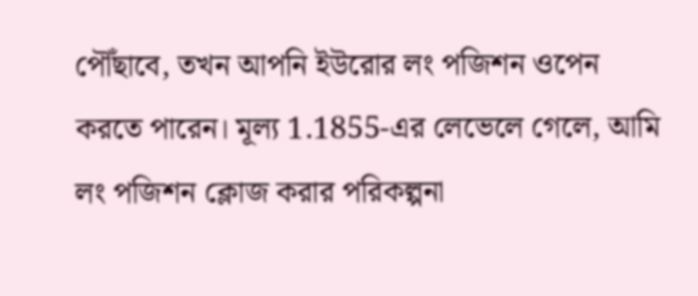পৌঁছাবে, তখন আপনি ইউরোর লং পজিশন ওপেন করতে পারেন। মূল্য 1.1855-এর লেভেলে গেলে, আমি লং পজিশন ক্লোজ করার পরিকল্পনা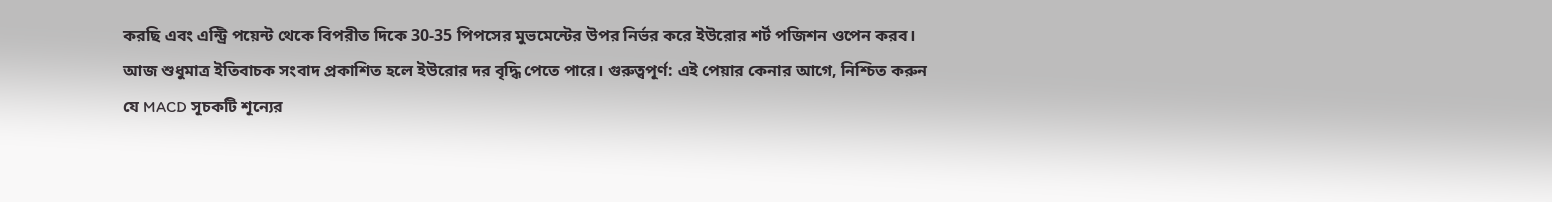করছি এবং এন্ট্রি পয়েন্ট থেকে বিপরীত দিকে 30-35 পিপসের মুভমেন্টের উপর নির্ভর করে ইউরোর শর্ট পজিশন ওপেন করব। আজ শুধুমাত্র ইতিবাচক সংবাদ প্রকাশিত হলে ইউরোর দর বৃদ্ধি পেতে পারে। গুরুত্বপূর্ণ: এই পেয়ার কেনার আগে, নিশ্চিত করুন যে MACD সূচকটি শূন্যের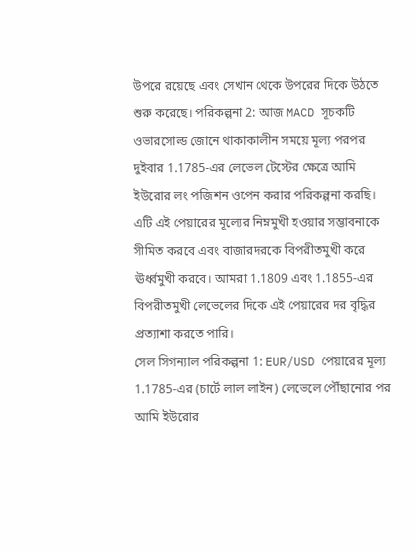উপরে রয়েছে এবং সেখান থেকে উপরের দিকে উঠতে শুরু করেছে। পরিকল্পনা 2: আজ MACD সূচকটি ওভারসোল্ড জোনে থাকাকালীন সময়ে মূল্য পরপর দুইবার 1.1785-এর লেভেল টেস্টের ক্ষেত্রে আমি ইউরোর লং পজিশন ওপেন করার পরিকল্পনা করছি। এটি এই পেয়ারের মূল্যের নিম্নমুখী হওয়ার সম্ভাবনাকে সীমিত করবে এবং বাজারদরকে বিপরীতমুখী করে ঊর্ধ্বমুখী করবে। আমরা 1.1809 এবং 1.1855-এর বিপরীতমুখী লেভেলের দিকে এই পেয়ারের দর বৃদ্ধির প্রত্যাশা করতে পারি।
সেল সিগন্যাল পরিকল্পনা 1: EUR/USD পেয়ারের মূল্য 1.1785-এর (চার্টে লাল লাইন) লেভেলে পৌঁছানোর পর আমি ইউরোর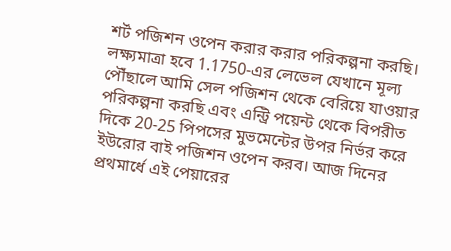শর্ট পজিশন ওপেন করার করার পরিকল্পনা করছি। লক্ষ্যমাত্রা হবে 1.1750-এর লেভেল যেখানে মূল্য পৌঁছালে আমি সেল পজিশন থেকে বেরিয়ে যাওয়ার পরিকল্পনা করছি এবং এন্ট্রি পয়েন্ট থেকে বিপরীত দিকে 20-25 পিপসের মুভমেন্টের উপর নির্ভর করে ইউরোর বাই পজিশন ওপেন করব। আজ দিনের প্রথমার্ধে এই পেয়ারের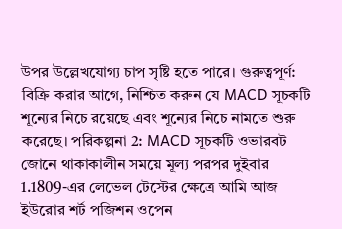উপর উল্লেখযোগ্য চাপ সৃষ্টি হতে পারে। গুরুত্বপূর্ণ: বিক্রি করার আগে, নিশ্চিত করুন যে MACD সূচকটি শূন্যের নিচে রয়েছে এবং শূন্যের নিচে নামতে শুরু করেছে। পরিকল্পনা 2: MACD সূচকটি ওভারবট জোনে থাকাকালীন সময়ে মূল্য পরপর দুইবার 1.1809-এর লেভেল টেস্টের ক্ষেত্রে আমি আজ ইউরোর শর্ট পজিশন ওপেন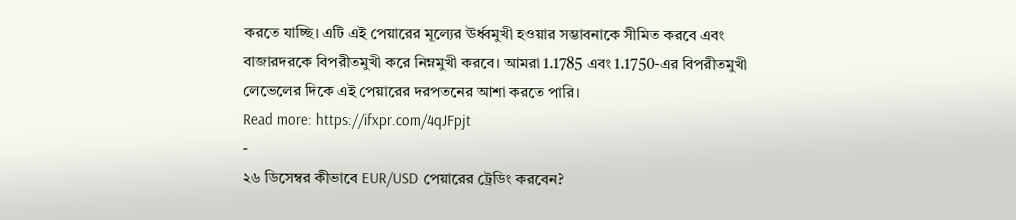করতে যাচ্ছি। এটি এই পেয়ারের মূল্যের ঊর্ধ্বমুখী হওয়ার সম্ভাবনাকে সীমিত করবে এবং বাজারদরকে বিপরীতমুখী করে নিম্নমুখী করবে। আমরা 1.1785 এবং 1.1750-এর বিপরীতমুখী লেভেলের দিকে এই পেয়ারের দরপতনের আশা করতে পারি।
Read more: https://ifxpr.com/4qJFpjt
-
২৬ ডিসেম্বর কীভাবে EUR/USD পেয়ারের ট্রেডিং করবেন?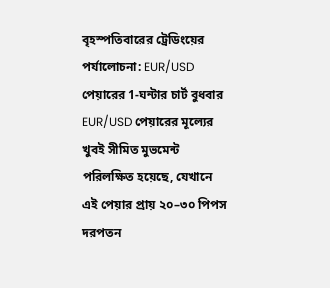বৃহস্পতিবারের ট্রেডিংয়ের পর্যালোচনা: EUR/USD পেয়ারের 1-ঘন্টার চার্ট বুধবার EUR/USD পেয়ারের মূল্যের খুবই সীমিত মুভমেন্ট পরিলক্ষিত হয়েছে, যেখানে এই পেয়ার প্রায় ২০–৩০ পিপস দরপতন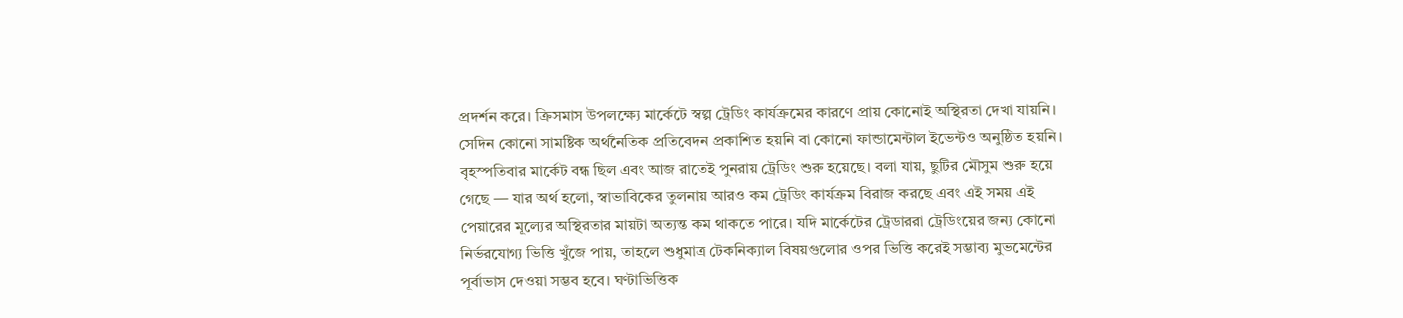প্রদর্শন করে। ক্রিসমাস উপলক্ষ্যে মার্কেটে স্বল্প ট্রেডিং কার্যক্রমের কারণে প্রায় কোনোই অস্থিরতা দেখা যায়নি। সেদিন কোনো সামষ্টিক অর্থনৈতিক প্রতিবেদন প্রকাশিত হয়নি বা কোনো ফান্ডামেন্টাল ইভেন্টও অনুষ্ঠিত হয়নি। বৃহস্পতিবার মার্কেট বন্ধ ছিল এবং আজ রাতেই পুনরায় ট্রেডিং শুরু হয়েছে। বলা যায়, ছুটির মৌসুম শুরু হয়ে গেছে — যার অর্থ হলো, স্বাভাবিকের তুলনায় আরও কম ট্রেডিং কার্যক্রম বিরাজ করছে এবং এই সময় এই পেয়ারের মূল্যের অস্থিরতার মায়টা অত্যন্ত কম থাকতে পারে। যদি মার্কেটের ট্রেডাররা ট্রেডিংয়ের জন্য কোনো নির্ভরযোগ্য ভিত্তি খুঁজে পায়, তাহলে শুধুমাত্র টেকনিক্যাল বিষয়গুলোর ওপর ভিত্তি করেই সম্ভাব্য মুভমেন্টের পূর্বাভাস দেওয়া সম্ভব হবে। ঘণ্টাভিত্তিক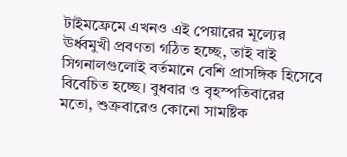টাইমফ্রেমে এখনও এই পেয়ারের মূল্যের ঊর্ধ্বমুখী প্রবণতা গঠিত হচ্ছে, তাই বাই সিগনালগুলোই বর্তমানে বেশি প্রাসঙ্গিক হিসেবে বিবেচিত হচ্ছে। বুধবার ও বৃহস্পতিবারের মতো, শুক্রবারেও কোনো সামষ্টিক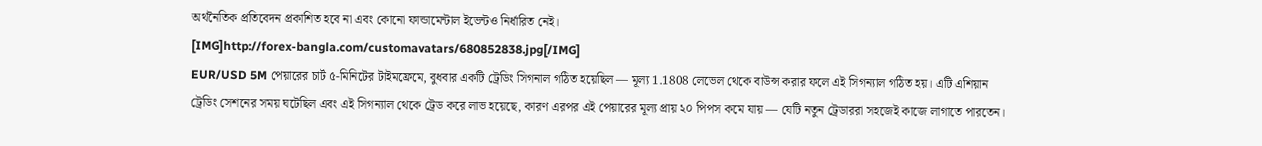অর্থনৈতিক প্রতিবেদন প্রকাশিত হবে না এবং কোনো ফান্ডামেন্টাল ইভেন্টও নির্ধারিত নেই।
[IMG]http://forex-bangla.com/customavatars/680852838.jpg[/IMG]
EUR/USD 5M পেয়ারের চার্ট ৫-মিনিটের টাইমফ্রেমে, বুধবার একটি ট্রেডিং সিগনাল গঠিত হয়েছিল — মূল্য 1.1808 লেভেল থেকে বাউন্স করার ফলে এই সিগন্যাল গঠিত হয়। এটি এশিয়ান ট্রেডিং সেশনের সময় ঘটেছিল এবং এই সিগন্যাল থেকে ট্রেড করে লাভ হয়েছে, কারণ এরপর এই পেয়ারের মূল্য প্রায় ২০ পিপস কমে যায় — যেটি নতুন ট্রেডাররা সহজেই কাজে লাগাতে পারতেন।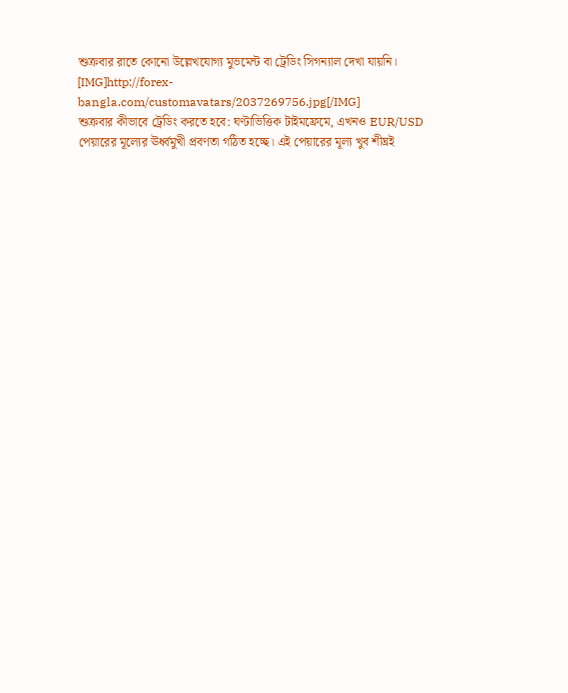শুক্রবার রাতে কোনো উল্লেখযোগ্য মুভমেন্ট বা ট্রেডিং সিগন্যাল দেখা যায়নি।
[IMG]http://forex-bangla.com/customavatars/2037269756.jpg[/IMG]
শুক্রবার কীভাবে ট্রেডিং করতে হবে: ঘণ্টাভিত্তিক টাইমফ্রেমে, এখনও EUR/USD পেয়ারের মূল্যের ঊর্ধ্বমুখী প্রবণতা গঠিত হচ্ছে। এই পেয়ারের মূল্য খুব শীঘ্রই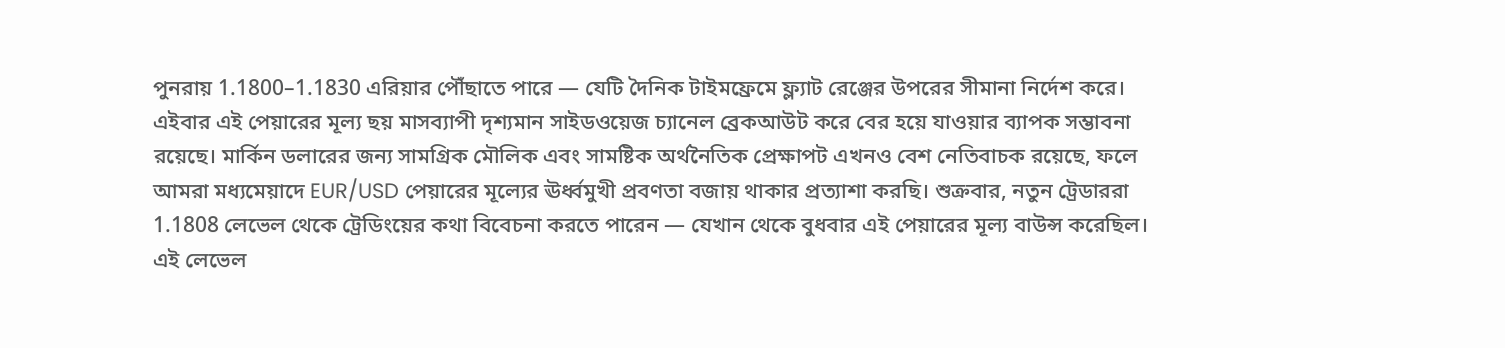পুনরায় 1.1800–1.1830 এরিয়ার পৌঁছাতে পারে — যেটি দৈনিক টাইমফ্রেমে ফ্ল্যাট রেঞ্জের উপরের সীমানা নির্দেশ করে। এইবার এই পেয়ারের মূল্য ছয় মাসব্যাপী দৃশ্যমান সাইডওয়েজ চ্যানেল ব্রেকআউট করে বের হয়ে যাওয়ার ব্যাপক সম্ভাবনা রয়েছে। মার্কিন ডলারের জন্য সামগ্রিক মৌলিক এবং সামষ্টিক অর্থনৈতিক প্রেক্ষাপট এখনও বেশ নেতিবাচক রয়েছে, ফলে আমরা মধ্যমেয়াদে EUR/USD পেয়ারের মূল্যের ঊর্ধ্বমুখী প্রবণতা বজায় থাকার প্রত্যাশা করছি। শুক্রবার, নতুন ট্রেডাররা 1.1808 লেভেল থেকে ট্রেডিংয়ের কথা বিবেচনা করতে পারেন — যেখান থেকে বুধবার এই পেয়ারের মূল্য বাউন্স করেছিল। এই লেভেল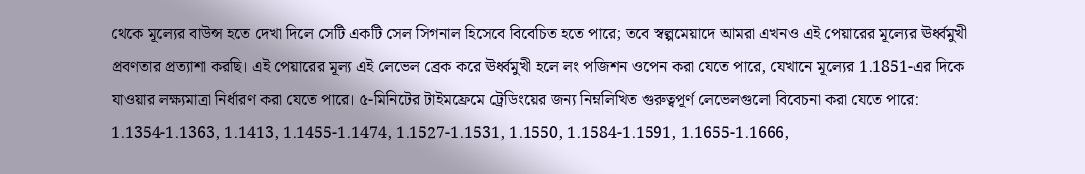থেকে মূল্যের বাউন্স হতে দেখা দিলে সেটি একটি সেল সিগনাল হিসেবে বিবেচিত হতে পারে; তবে স্বল্পমেয়াদে আমরা এখনও এই পেয়ারের মূল্যের ঊর্ধ্বমুখী প্রবণতার প্রত্যাশা করছি। এই পেয়ারের মূল্য এই লেভেল ব্রেক করে ঊর্ধ্বমুখী হলে লং পজিশন ওপেন করা যেতে পারে, যেখানে মূল্যের 1.1851-এর দিকে যাওয়ার লক্ষ্যমাত্রা নির্ধারণ করা যেতে পারে। ৫-মিনিটের টাইমফ্রেমে ট্রেডিংয়ের জন্য নিম্নলিখিত গুরুত্বপূর্ণ লেভেলগুলো বিবেচনা করা যেতে পারে: 1.1354-1.1363, 1.1413, 1.1455-1.1474, 1.1527-1.1531, 1.1550, 1.1584-1.1591, 1.1655-1.1666,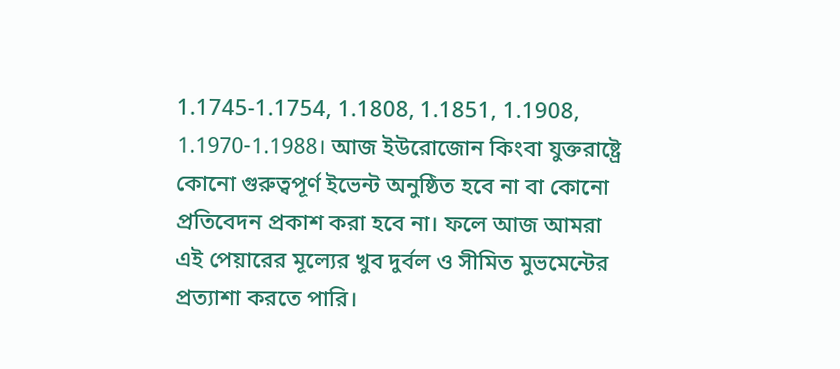1.1745-1.1754, 1.1808, 1.1851, 1.1908, 1.1970-1.1988। আজ ইউরোজোন কিংবা যুক্তরাষ্ট্রে কোনো গুরুত্বপূর্ণ ইভেন্ট অনুষ্ঠিত হবে না বা কোনো প্রতিবেদন প্রকাশ করা হবে না। ফলে আজ আমরা এই পেয়ারের মূল্যের খুব দুর্বল ও সীমিত মুভমেন্টের প্রত্যাশা করতে পারি।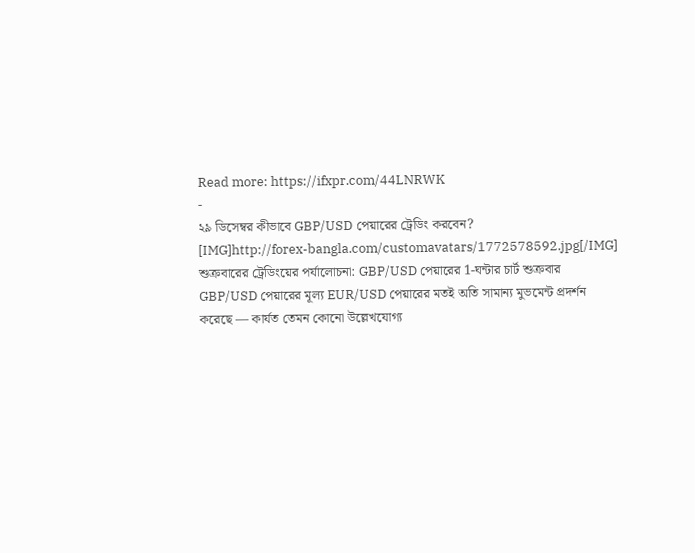Read more: https://ifxpr.com/44LNRWK
-
২৯ ডিসেম্বর কীভাবে GBP/USD পেয়ারের ট্রেডিং করবেন?
[IMG]http://forex-bangla.com/customavatars/1772578592.jpg[/IMG]
শুক্রবারের ট্রেডিংয়ের পর্যালোচনা: GBP/USD পেয়ারের 1-ঘন্টার চার্ট শুক্রবার GBP/USD পেয়ারের মূল্য EUR/USD পেয়ারের মতই অতি সামান্য মুভমেন্ট প্রদর্শন করেছে — কার্যত তেমন কোনো উল্লেখযোগ্য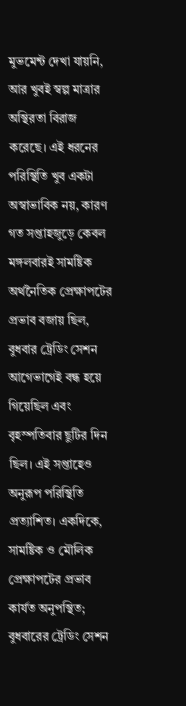মুভমেন্ট দেখা যায়নি, আর খুবই স্বল্প মাত্রার অস্থিরতা বিরাজ করেছে। এই ধরনের পরিস্থিতি খুব একটা অস্বাভাবিক নয়, কারণ গত সপ্তাহজুড়ে কেবল মঙ্গলবারই সামষ্টিক অর্থনৈতিক প্রেক্ষাপটের প্রভাব বজায় ছিল, বুধবার ট্রেডিং সেশন আগেভাগেই বন্ধ হয়ে গিয়েছিল এবং বৃহস্পতিবার ছুটির দিন ছিল। এই সপ্তাহেও অনুরূপ পরিস্থিতি প্রত্যাশিত। একদিকে, সামষ্টিক ও মৌলিক প্রেক্ষাপটের প্রভাব কার্যত অনুপস্থিত; বুধবারের ট্রেডিং সেশন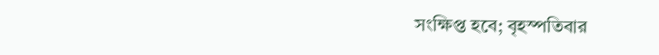সংক্ষিপ্ত হবে; বৃহস্পতিবার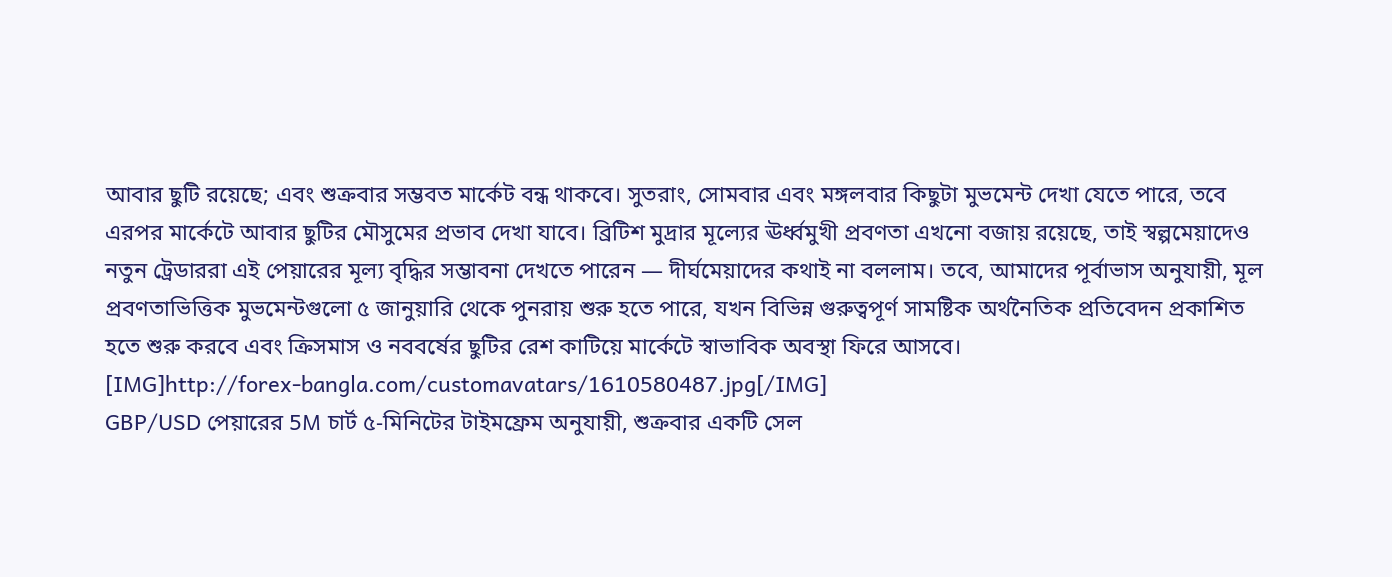আবার ছুটি রয়েছে; এবং শুক্রবার সম্ভবত মার্কেট বন্ধ থাকবে। সুতরাং, সোমবার এবং মঙ্গলবার কিছুটা মুভমেন্ট দেখা যেতে পারে, তবে এরপর মার্কেটে আবার ছুটির মৌসুমের প্রভাব দেখা যাবে। ব্রিটিশ মুদ্রার মূল্যের ঊর্ধ্বমুখী প্রবণতা এখনো বজায় রয়েছে, তাই স্বল্পমেয়াদেও নতুন ট্রেডাররা এই পেয়ারের মূল্য বৃদ্ধির সম্ভাবনা দেখতে পারেন — দীর্ঘমেয়াদের কথাই না বললাম। তবে, আমাদের পূর্বাভাস অনুযায়ী, মূল প্রবণতাভিত্তিক মুভমেন্টগুলো ৫ জানুয়ারি থেকে পুনরায় শুরু হতে পারে, যখন বিভিন্ন গুরুত্বপূর্ণ সামষ্টিক অর্থনৈতিক প্রতিবেদন প্রকাশিত হতে শুরু করবে এবং ক্রিসমাস ও নববর্ষের ছুটির রেশ কাটিয়ে মার্কেটে স্বাভাবিক অবস্থা ফিরে আসবে।
[IMG]http://forex-bangla.com/customavatars/1610580487.jpg[/IMG]
GBP/USD পেয়ারের 5M চার্ট ৫-মিনিটের টাইমফ্রেম অনুযায়ী, শুক্রবার একটি সেল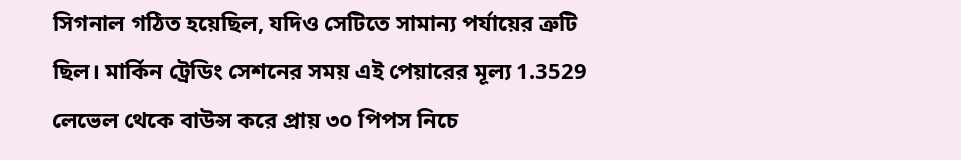সিগনাল গঠিত হয়েছিল, যদিও সেটিতে সামান্য পর্যায়ের ত্রুটি ছিল। মার্কিন ট্রেডিং সেশনের সময় এই পেয়ারের মূল্য 1.3529 লেভেল থেকে বাউন্স করে প্রায় ৩০ পিপস নিচে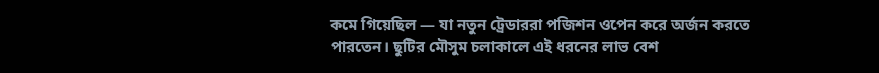কমে গিয়েছিল — যা নতুন ট্রেডাররা পজিশন ওপেন করে অর্জন করতে পারতেন। ছুটির মৌসুম চলাকালে এই ধরনের লাভ বেশ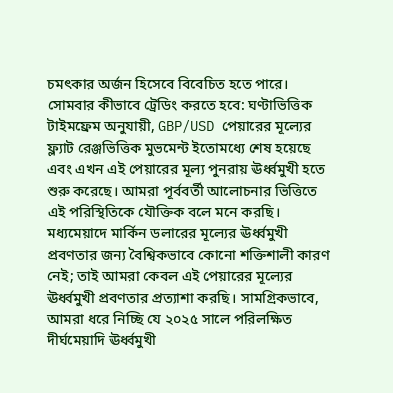চমৎকার অর্জন হিসেবে বিবেচিত হতে পারে।
সোমবার কীভাবে ট্রেডিং করতে হবে: ঘণ্টাভিত্তিক টাইমফ্রেম অনুযায়ী, GBP/USD পেয়ারের মূল্যের ফ্ল্যাট রেঞ্জভিত্তিক মুভমেন্ট ইতোমধ্যে শেষ হয়েছে এবং এখন এই পেয়ারের মূল্য পুনরায় ঊর্ধ্বমুখী হতে শুরু করেছে। আমরা পূর্ববর্তী আলোচনার ভিত্তিতে এই পরিস্থিতিকে যৌক্তিক বলে মনে করছি। মধ্যমেয়াদে মার্কিন ডলারের মূল্যের ঊর্ধ্বমুখী প্রবণতার জন্য বৈশ্বিকভাবে কোনো শক্তিশালী কারণ নেই; তাই আমরা কেবল এই পেয়ারের মূল্যের ঊর্ধ্বমুখী প্রবণতার প্রত্যাশা করছি। সামগ্রিকভাবে, আমরা ধরে নিচ্ছি যে ২০২৫ সালে পরিলক্ষিত দীর্ঘমেয়াদি ঊর্ধ্বমুখী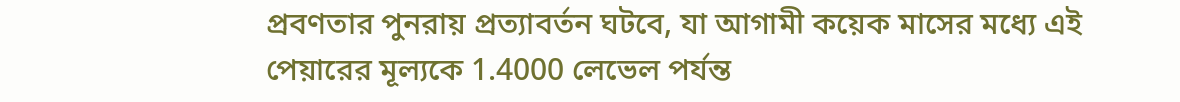প্রবণতার পুনরায় প্রত্যাবর্তন ঘটবে, যা আগামী কয়েক মাসের মধ্যে এই পেয়ারের মূল্যকে 1.4000 লেভেল পর্যন্ত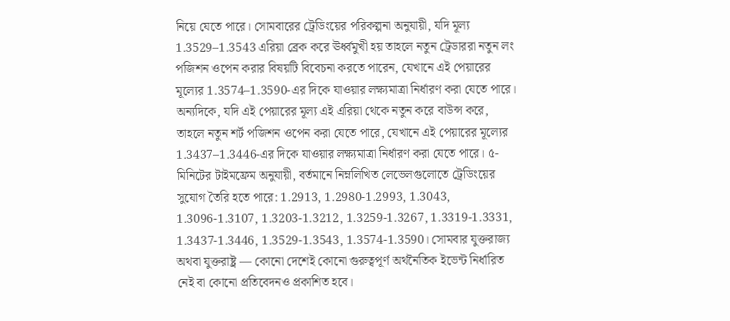নিয়ে যেতে পারে। সোমবারের ট্রেডিংয়ের পরিকল্পনা অনুযায়ী, যদি মূল্য 1.3529–1.3543 এরিয়া ব্রেক করে ঊর্ধ্বমুখী হয় তাহলে নতুন ট্রেডাররা নতুন লং পজিশন ওপেন করার বিষয়টি বিবেচনা করতে পারেন, যেখানে এই পেয়ারের মূল্যের 1.3574–1.3590-এর দিকে যাওয়ার লক্ষ্যমাত্রা নির্ধারণ করা যেতে পারে। অন্যদিকে, যদি এই পেয়ারের মূল্য এই এরিয়া থেকে নতুন করে বাউন্স করে, তাহলে নতুন শর্ট পজিশন ওপেন করা যেতে পারে, যেখানে এই পেয়ারের মূল্যের 1.3437–1.3446-এর দিকে যাওয়ার লক্ষ্যমাত্রা নির্ধারণ করা যেতে পারে। ৫-মিনিটের টাইমফ্রেম অনুযায়ী, বর্তমানে নিম্নলিখিত লেভেলগুলোতে ট্রেডিংয়ের সুযোগ তৈরি হতে পারে: 1.2913, 1.2980-1.2993, 1.3043, 1.3096-1.3107, 1.3203-1.3212, 1.3259-1.3267, 1.3319-1.3331, 1.3437-1.3446, 1.3529-1.3543, 1.3574-1.3590। সোমবার যুক্তরাজ্য অথবা যুক্তরাষ্ট্র — কোনো দেশেই কোনো গুরুত্বপূর্ণ অর্থনৈতিক ইভেন্ট নির্ধারিত নেই বা কোনো প্রতিবেদনও প্রকাশিত হবে।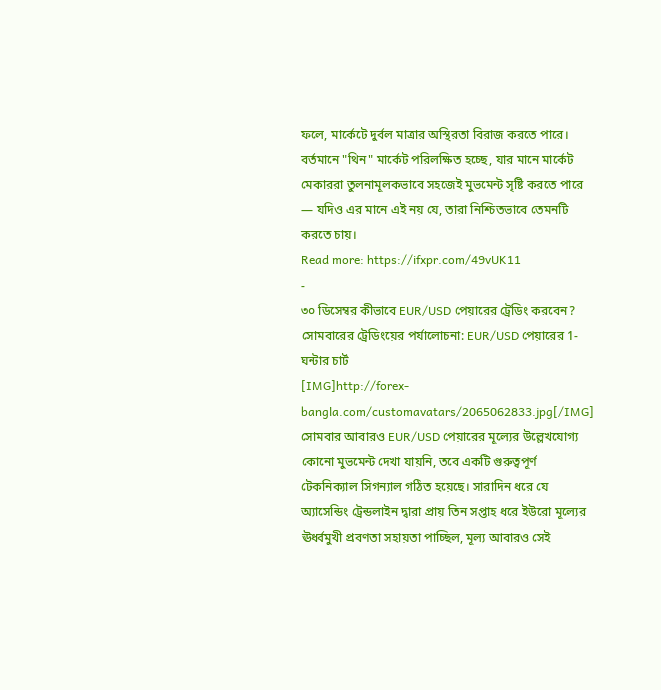ফলে, মার্কেটে দুর্বল মাত্রার অস্থিরতা বিরাজ করতে পারে। বর্তমানে "থিন" মার্কেট পরিলক্ষিত হচ্ছে, যার মানে মার্কেট মেকাররা তুলনামূলকভাবে সহজেই মুভমেন্ট সৃষ্টি করতে পারে — যদিও এর মানে এই নয় যে, তারা নিশ্চিতভাবে তেমনটি করতে চায়।
Read more: https://ifxpr.com/49vUK11
-
৩০ ডিসেম্বর কীভাবে EUR/USD পেয়ারের ট্রেডিং করবেন?
সোমবারের ট্রেডিংয়ের পর্যালোচনা: EUR/USD পেয়ারের 1-ঘন্টার চার্ট
[IMG]http://forex-bangla.com/customavatars/2065062833.jpg[/IMG]
সোমবার আবারও EUR/USD পেয়ারের মূল্যের উল্লেখযোগ্য কোনো মুভমেন্ট দেখা যায়নি, তবে একটি গুরুত্বপূর্ণ টেকনিক্যাল সিগন্যাল গঠিত হয়েছে। সারাদিন ধরে যে অ্যাসেন্ডিং ট্রেন্ডলাইন দ্বারা প্রায় তিন সপ্তাহ ধরে ইউরো মূল্যের ঊর্ধ্বমুখী প্রবণতা সহায়তা পাচ্ছিল, মূল্য আবারও সেই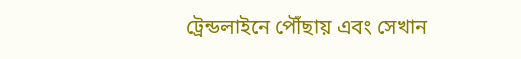ট্রেন্ডলাইনে পৌঁছায় এবং সেখান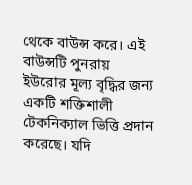থেকে বাউন্স করে। এই বাউন্সটি পুনরায় ইউরোর মূল্য বৃদ্ধির জন্য একটি শক্তিশালী টেকনিক্যাল ভিত্তি প্রদান করেছে। যদি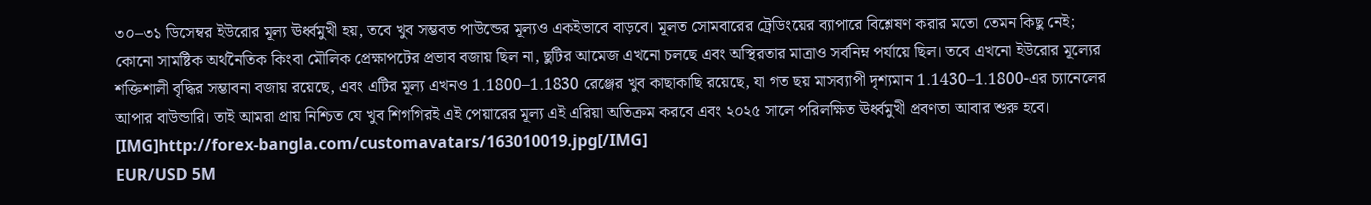৩০–৩১ ডিসেম্বর ইউরোর মূল্য ঊর্ধ্বমুখী হয়, তবে খুব সম্ভবত পাউন্ডের মূল্যও একইভাবে বাড়বে। মূলত সোমবারের ট্রেডিংয়ের ব্যাপারে বিশ্লেষণ করার মতো তেমন কিছু নেই; কোনো সামষ্টিক অর্থনৈতিক কিংবা মৌলিক প্রেক্ষাপটের প্রভাব বজায় ছিল না, ছুটির আমেজ এখনো চলছে এবং অস্থিরতার মাত্রাও সর্বনিম্ন পর্যায়ে ছিল। তবে এখনো ইউরোর মূল্যের শক্তিশালী বৃদ্ধির সম্ভাবনা বজায় রয়েছে, এবং এটির মূল্য এখনও 1.1800–1.1830 রেঞ্জের খুব কাছাকাছি রয়েছে, যা গত ছয় মাসব্যাপী দৃশ্যমান 1.1430–1.1800-এর চ্যানেলের আপার বাউন্ডারি। তাই আমরা প্রায় নিশ্চিত যে খুব শিগগিরই এই পেয়ারের মূল্য এই এরিয়া অতিক্রম করবে এবং ২০২৫ সালে পরিলক্ষিত ঊর্ধ্বমুখী প্রবণতা আবার শুরু হবে।
[IMG]http://forex-bangla.com/customavatars/163010019.jpg[/IMG]
EUR/USD 5M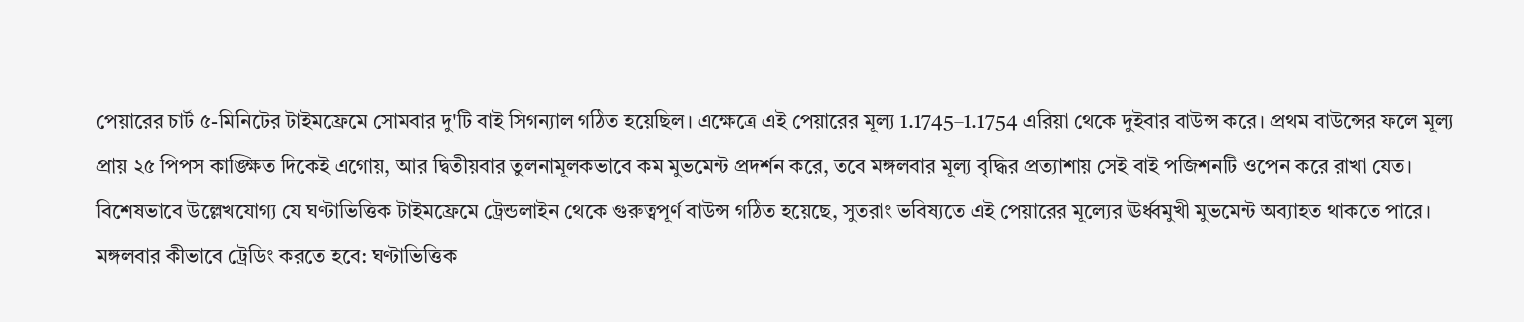পেয়ারের চার্ট ৫-মিনিটের টাইমফ্রেমে সোমবার দু'টি বাই সিগন্যাল গঠিত হয়েছিল। এক্ষেত্রে এই পেয়ারের মূল্য 1.1745–1.1754 এরিয়া থেকে দুইবার বাউন্স করে। প্রথম বাউন্সের ফলে মূল্য প্রায় ২৫ পিপস কাঙ্ক্ষিত দিকেই এগোয়, আর দ্বিতীয়বার তুলনামূলকভাবে কম মুভমেন্ট প্রদর্শন করে, তবে মঙ্গলবার মূল্য বৃদ্ধির প্রত্যাশায় সেই বাই পজিশনটি ওপেন করে রাখা যেত। বিশেষভাবে উল্লেখযোগ্য যে ঘণ্টাভিত্তিক টাইমফ্রেমে ট্রেন্ডলাইন থেকে গুরুত্বপূর্ণ বাউন্স গঠিত হয়েছে, সুতরাং ভবিষ্যতে এই পেয়ারের মূল্যের ঊর্ধ্বমুখী মুভমেন্ট অব্যাহত থাকতে পারে।
মঙ্গলবার কীভাবে ট্রেডিং করতে হবে: ঘণ্টাভিত্তিক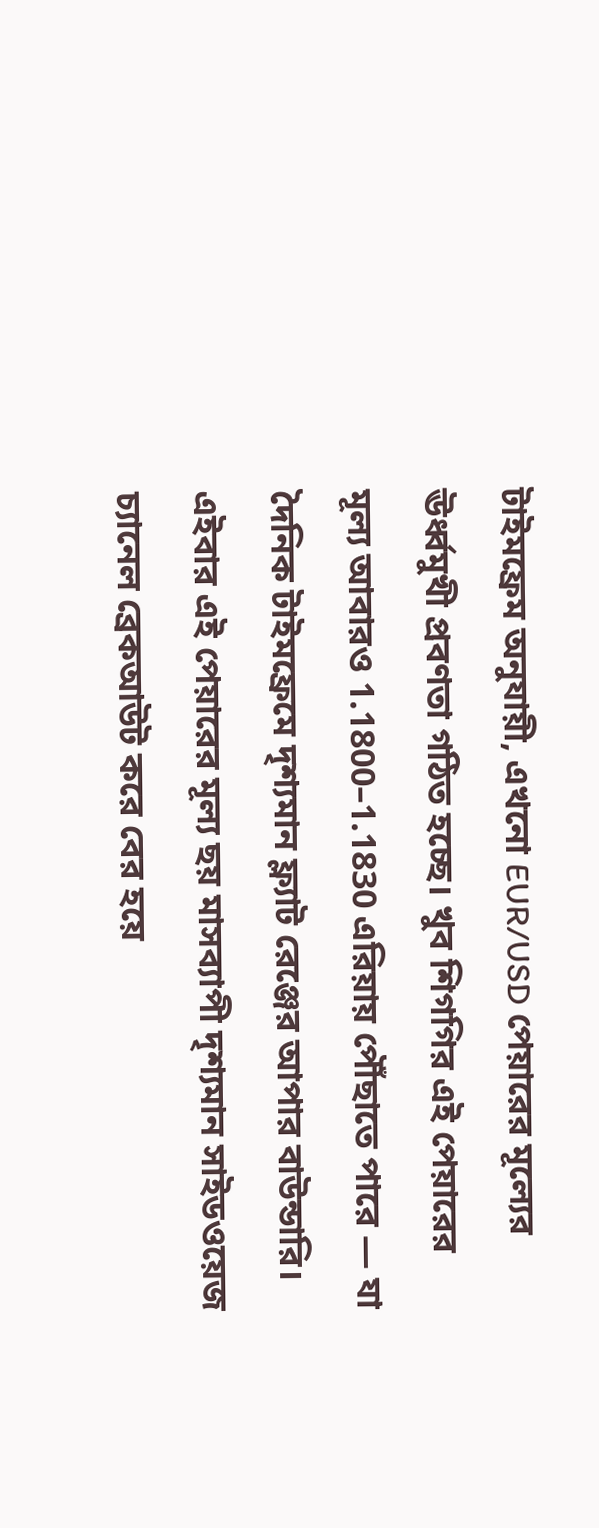টাইমফ্রেম অনুযায়ী, এখনো EUR/USD পেয়ারের মূল্যের ঊর্ধ্বমুখী প্রবণতা গঠিত হচ্ছে। খুব শিগগির এই পেয়ারের মূল্য আবারও 1.1800–1.1830 এরিয়ায় পৌঁছাতে পারে — যা দৈনিক টাইমফ্রেমে দৃশ্যমান ফ্ল্যাট রেঞ্জের আপার বাউন্ডারি। এইবার এই পেয়ারের মূল্য ছয় মাসব্যাপী দৃশ্যমান সাইডওয়েজ চ্যানেল ব্রেকআউট করে বের হয়ে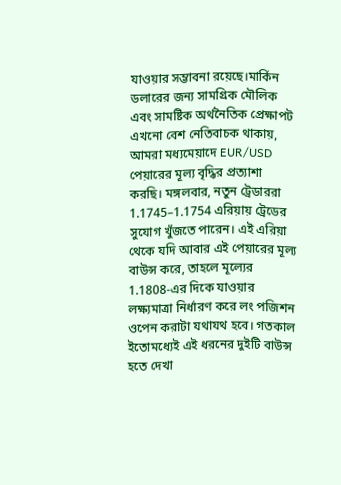যাওয়ার সম্ভাবনা রয়েছে।মার্কিন ডলারের জন্য সামগ্রিক মৌলিক এবং সামষ্টিক অর্থনৈতিক প্রেক্ষাপট এখনো বেশ নেতিবাচক থাকায়, আমরা মধ্যমেয়াদে EUR/USD পেয়ারের মূল্য বৃদ্ধির প্রত্যাশা করছি। মঙ্গলবার, নতুন ট্রেডাররা 1.1745–1.1754 এরিয়ায় ট্রেডের সুযোগ খুঁজতে পারেন। এই এরিয়া থেকে যদি আবার এই পেয়ারের মূল্য বাউন্স করে, তাহলে মূল্যের 1.1808-এর দিকে যাওয়ার লক্ষ্যমাত্রা নির্ধারণ করে লং পজিশন ওপেন করাটা যথাযথ হবে। গতকাল ইতোমধ্যেই এই ধরনের দুইটি বাউন্স হতে দেখা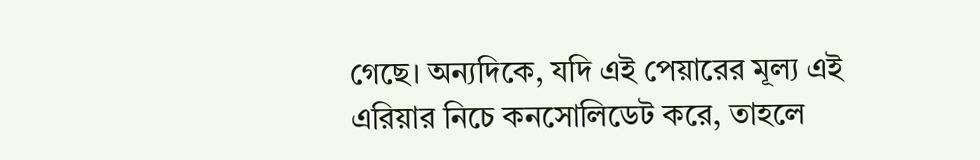গেছে। অন্যদিকে, যদি এই পেয়ারের মূল্য এই এরিয়ার নিচে কনসোলিডেট করে, তাহলে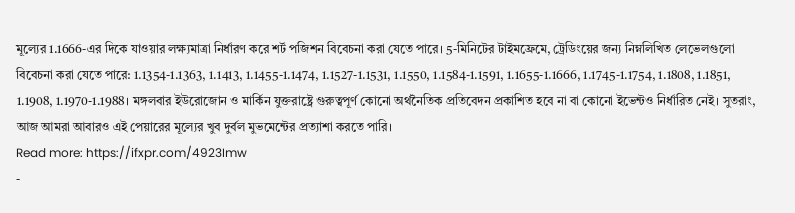মূল্যের 1.1666-এর দিকে যাওয়ার লক্ষ্যমাত্রা নির্ধারণ করে শর্ট পজিশন বিবেচনা করা যেতে পারে। 5-মিনিটের টাইমফ্রেমে, ট্রেডিংয়ের জন্য নিম্নলিখিত লেভেলগুলো বিবেচনা করা যেতে পারে: 1.1354-1.1363, 1.1413, 1.1455-1.1474, 1.1527-1.1531, 1.1550, 1.1584-1.1591, 1.1655-1.1666, 1.1745-1.1754, 1.1808, 1.1851, 1.1908, 1.1970-1.1988। মঙ্গলবার ইউরোজোন ও মার্কিন যুক্তরাষ্ট্রে গুরুত্বপূর্ণ কোনো অর্থনৈতিক প্রতিবেদন প্রকাশিত হবে না বা কোনো ইভেন্টও নির্ধারিত নেই। সুতরাং, আজ আমরা আবারও এই পেয়ারের মূল্যের খুব দুর্বল মুভমেন্টের প্রত্যাশা করতে পারি।
Read more: https://ifxpr.com/4923Imw
-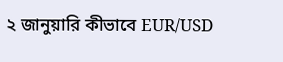২ জানুয়ারি কীভাবে EUR/USD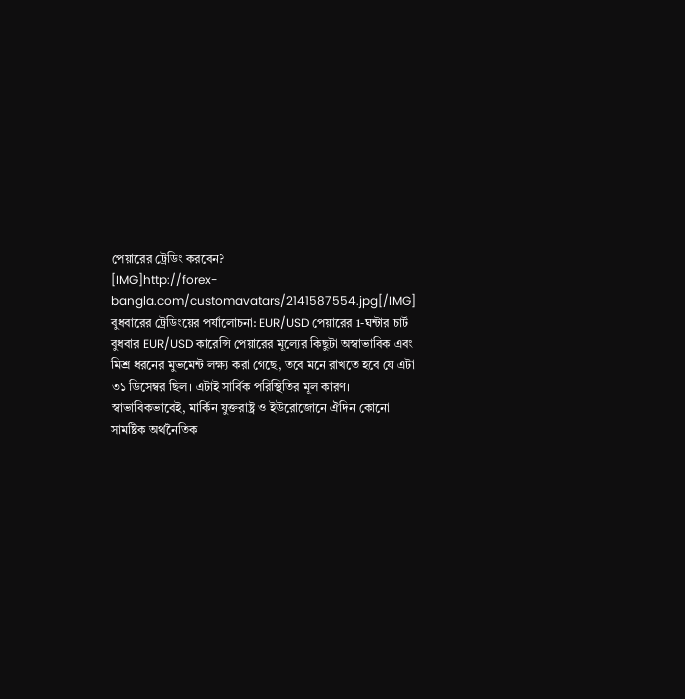পেয়ারের ট্রেডিং করবেন?
[IMG]http://forex-bangla.com/customavatars/2141587554.jpg[/IMG]
বুধবারের ট্রেডিংয়ের পর্যালোচনা: EUR/USD পেয়ারের 1-ঘন্টার চার্ট বুধবার EUR/USD কারেন্সি পেয়ারের মূল্যের কিছুটা অস্বাভাবিক এবং মিশ্র ধরনের মুভমেন্ট লক্ষ্য করা গেছে, তবে মনে রাখতে হবে যে এটা ৩১ ডিসেম্বর ছিল। এটাই সার্বিক পরিস্থিতির মূল কারণ। স্বাভাবিকভাবেই, মার্কিন যুক্তরাষ্ট্র ও ইউরোজোনে ঐদিন কোনো সামষ্টিক অর্থনৈতিক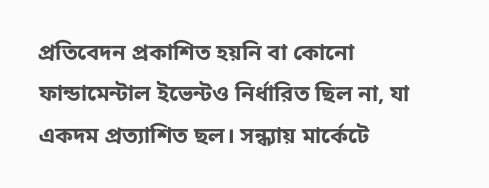প্রতিবেদন প্রকাশিত হয়নি বা কোনো ফান্ডামেন্টাল ইভেন্টও নির্ধারিত ছিল না, যা একদম প্রত্যাশিত ছল। সন্ধ্যায় মার্কেটে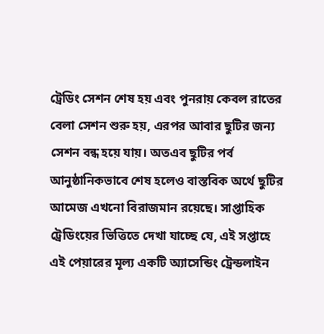ট্রেডিং সেশন শেষ হয় এবং পুনরায় কেবল রাতের বেলা সেশন শুরু হয়, এরপর আবার ছুটির জন্য সেশন বন্ধ হয়ে যায়। অতএব ছুটির পর্ব আনুষ্ঠানিকভাবে শেষ হলেও বাস্তবিক অর্থে ছুটির আমেজ এখনো বিরাজমান রয়েছে। সাপ্তাহিক ট্রেডিংয়ের ভিত্তিতে দেখা যাচ্ছে যে, এই সপ্তাহে এই পেয়ারের মূল্য একটি অ্যাসেন্ডিং ট্রেন্ডলাইন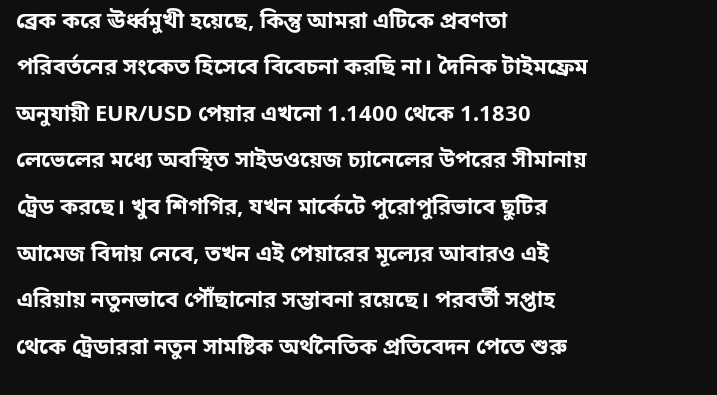ব্রেক করে ঊর্ধ্বমুখী হয়েছে, কিন্তু আমরা এটিকে প্রবণতা পরিবর্তনের সংকেত হিসেবে বিবেচনা করছি না। দৈনিক টাইমফ্রেম অনুযায়ী EUR/USD পেয়ার এখনো 1.1400 থেকে 1.1830 লেভেলের মধ্যে অবস্থিত সাইডওয়েজ চ্যানেলের উপরের সীমানায় ট্রেড করছে। খুব শিগগির, যখন মার্কেটে পুরোপুরিভাবে ছুটির আমেজ বিদায় নেবে, তখন এই পেয়ারের মূল্যের আবারও এই এরিয়ায় নতুনভাবে পৌঁছানোর সম্ভাবনা রয়েছে। পরবর্তী সপ্তাহ থেকে ট্রেডাররা নতুন সামষ্টিক অর্থনৈতিক প্রতিবেদন পেতে শুরু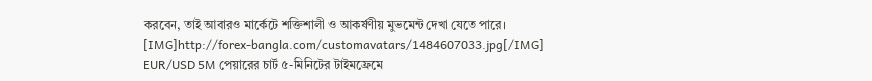করবেন, তাই আবারও মার্কেটে শক্তিশালী ও আকর্ষণীয় মুভমেন্ট দেখা যেতে পারে।
[IMG]http://forex-bangla.com/customavatars/1484607033.jpg[/IMG]
EUR/USD 5M পেয়ারের চার্ট ৫-মিনিটের টাইমফ্রেমে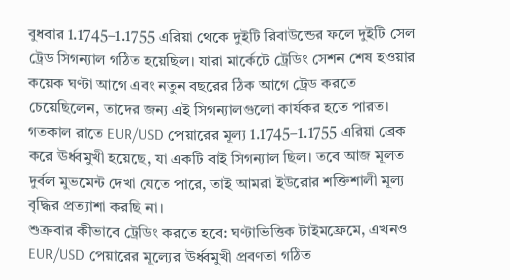বুধবার 1.1745–1.1755 এরিয়া থেকে দুইটি রিবাউন্ডের ফলে দুইটি সেল ট্রেড সিগন্যাল গঠিত হয়েছিল। যারা মার্কেটে ট্রেডিং সেশন শেষ হওয়ার কয়েক ঘণ্টা আগে এবং নতুন বছরের ঠিক আগে ট্রেড করতে চেয়েছিলেন, তাদের জন্য এই সিগন্যালগুলো কার্যকর হতে পারত। গতকাল রাতে EUR/USD পেয়ারের মূল্য 1.1745–1.1755 এরিয়া ব্রেক করে ঊর্ধ্বমুখী হয়েছে, যা একটি বাই সিগন্যাল ছিল। তবে আজ মূলত দুর্বল মুভমেন্ট দেখা যেতে পারে, তাই আমরা ইউরোর শক্তিশালী মূল্য বৃদ্ধির প্রত্যাশা করছি না।
শুক্রবার কীভাবে ট্রেডিং করতে হবে: ঘণ্টাভিত্তিক টাইমফ্রেমে, এখনও EUR/USD পেয়ারের মূল্যের ঊর্ধ্বমুখী প্রবণতা গঠিত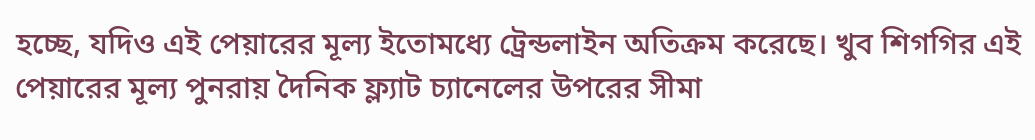হচ্ছে, যদিও এই পেয়ারের মূল্য ইতোমধ্যে ট্রেন্ডলাইন অতিক্রম করেছে। খুব শিগগির এই পেয়ারের মূল্য পুনরায় দৈনিক ফ্ল্যাট চ্যানেলের উপরের সীমা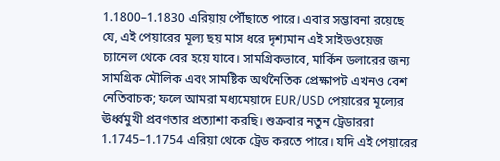1.1800–1.1830 এরিয়ায় পৌঁছাতে পারে। এবার সম্ভাবনা রয়েছে যে, এই পেয়ারের মূল্য ছয় মাস ধরে দৃশ্যমান এই সাইডওয়েজ চ্যানেল থেকে বের হয়ে যাবে। সামগ্রিকভাবে, মার্কিন ডলারের জন্য সামগ্রিক মৌলিক এবং সামষ্টিক অর্থনৈতিক প্রেক্ষাপট এখনও বেশ নেতিবাচক; ফলে আমরা মধ্যমেয়াদে EUR/USD পেয়ারের মূল্যের ঊর্ধ্বমুখী প্রবণতার প্রত্যাশা করছি। শুক্রবার নতুন ট্রেডাররা 1.1745–1.1754 এরিয়া থেকে ট্রেড করতে পারে। যদি এই পেয়ারের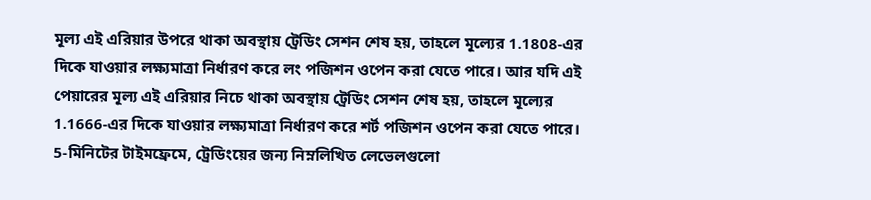মূল্য এই এরিয়ার উপরে থাকা অবস্থায় ট্রেডিং সেশন শেষ হয়, তাহলে মূল্যের 1.1808-এর দিকে যাওয়ার লক্ষ্যমাত্রা নির্ধারণ করে লং পজিশন ওপেন করা যেতে পারে। আর যদি এই পেয়ারের মূল্য এই এরিয়ার নিচে থাকা অবস্থায় ট্রেডিং সেশন শেষ হয়, তাহলে মূল্যের 1.1666-এর দিকে যাওয়ার লক্ষ্যমাত্রা নির্ধারণ করে শর্ট পজিশন ওপেন করা যেতে পারে। 5-মিনিটের টাইমফ্রেমে, ট্রেডিংয়ের জন্য নিম্নলিখিত লেভেলগুলো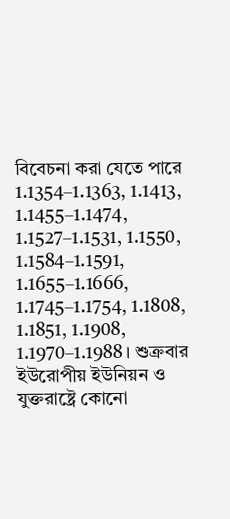বিবেচনা করা যেতে পারে 1.1354–1.1363, 1.1413, 1.1455–1.1474, 1.1527–1.1531, 1.1550, 1.1584–1.1591, 1.1655–1.1666, 1.1745–1.1754, 1.1808, 1.1851, 1.1908, 1.1970–1.1988। শুক্রবার ইউরোপীয় ইউনিয়ন ও যুক্তরাষ্ট্রে কোনো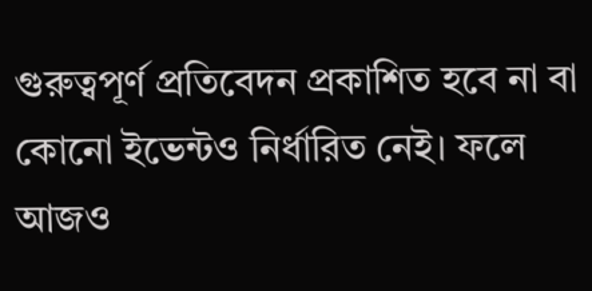গুরুত্বপূর্ণ প্রতিবেদন প্রকাশিত হবে না বা কোনো ইভেন্টও নির্ধারিত নেই। ফলে আজও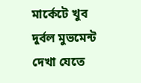মার্কেটে খুব দুর্বল মুভমেন্ট দেখা যেতে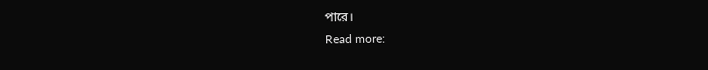পারে।
Read more: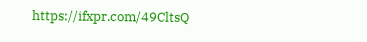https://ifxpr.com/49CltsQ